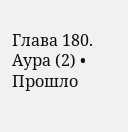Глава 180. Аура (2) •
Прошло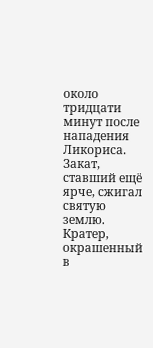около тридцати минут после нападения Ликориса. Закат, ставший ещё ярче, сжигал святую землю. Кратер, окрашенный в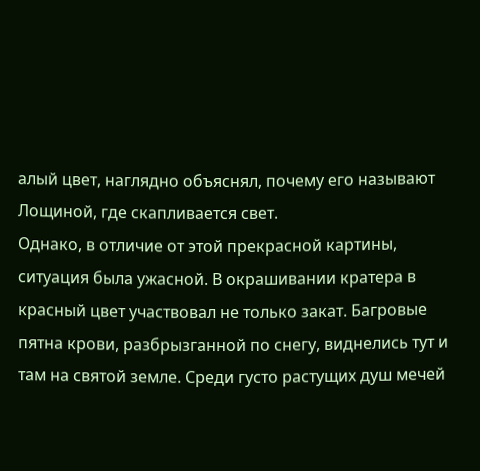алый цвет, наглядно объяснял, почему его называют Лощиной, где скапливается свет.
Однако, в отличие от этой прекрасной картины, ситуация была ужасной. В окрашивании кратера в красный цвет участвовал не только закат. Багровые пятна крови, разбрызганной по снегу, виднелись тут и там на святой земле. Среди густо растущих душ мечей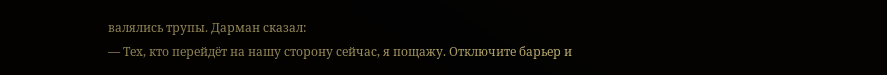валялись трупы. Дарман сказал:
— Тех, кто перейдёт на нашу сторону сейчас, я пощажу. Отключите барьер и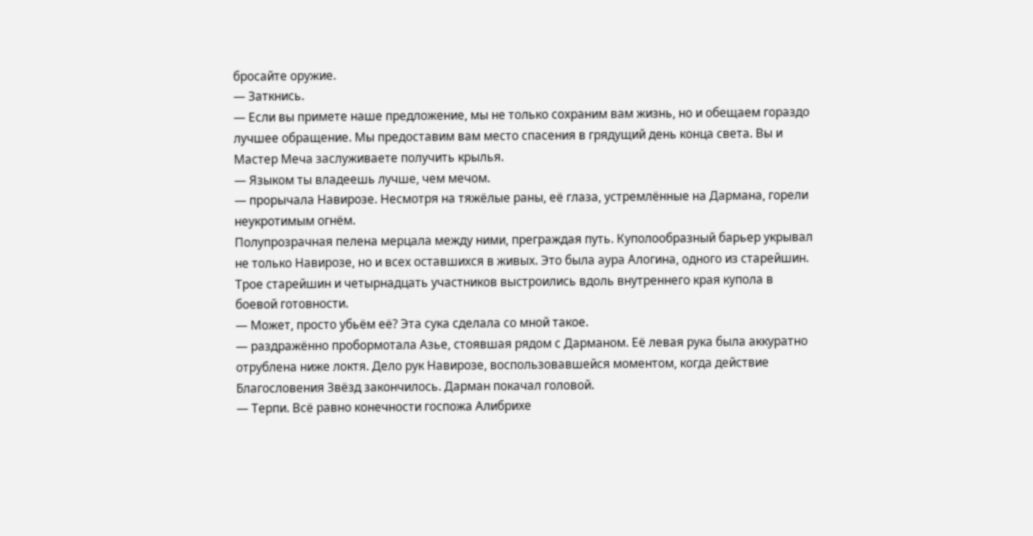бросайте оружие.
— Заткнись.
— Если вы примете наше предложение, мы не только сохраним вам жизнь, но и обещаем гораздо лучшее обращение. Мы предоставим вам место спасения в грядущий день конца света. Вы и Мастер Меча заслуживаете получить крылья.
— Языком ты владеешь лучше, чем мечом.
— прорычала Навирозе. Несмотря на тяжёлые раны, её глаза, устремлённые на Дармана, горели неукротимым огнём.
Полупрозрачная пелена мерцала между ними, преграждая путь. Куполообразный барьер укрывал не только Навирозе, но и всех оставшихся в живых. Это была аура Алогина, одного из старейшин. Трое старейшин и четырнадцать участников выстроились вдоль внутреннего края купола в боевой готовности.
— Может, просто убьём её? Эта сука сделала со мной такое.
— раздражённо пробормотала Азье, стоявшая рядом с Дарманом. Её левая рука была аккуратно отрублена ниже локтя. Дело рук Навирозе, воспользовавшейся моментом, когда действие Благословения Звёзд закончилось. Дарман покачал головой.
— Терпи. Всё равно конечности госпожа Алибрихе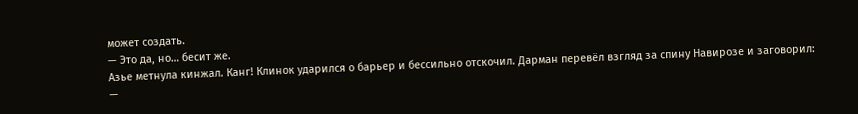может создать.
— Это да, но… бесит же.
Азье метнула кинжал. Канг! Клинок ударился о барьер и бессильно отскочил. Дарман перевёл взгляд за спину Навирозе и заговорил:
—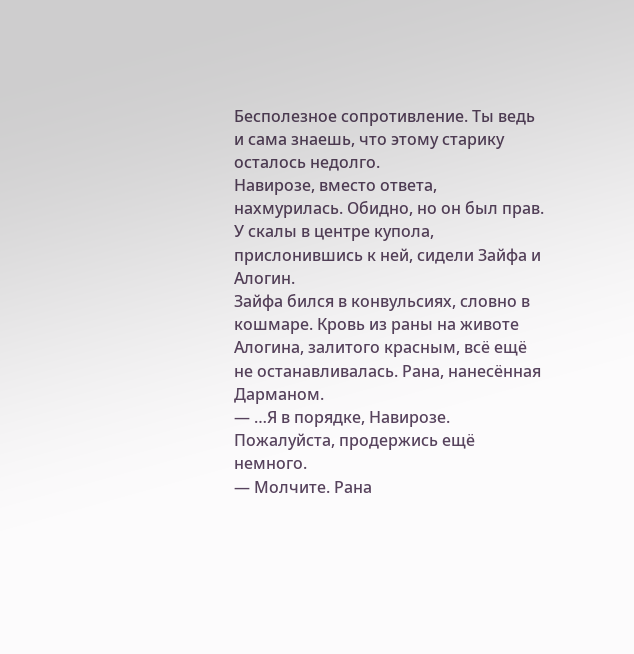Бесполезное сопротивление. Ты ведь и сама знаешь, что этому старику осталось недолго.
Навирозе, вместо ответа, нахмурилась. Обидно, но он был прав. У скалы в центре купола, прислонившись к ней, сидели Зайфа и Алогин.
Зайфа бился в конвульсиях, словно в кошмаре. Кровь из раны на животе Алогина, залитого красным, всё ещё не останавливалась. Рана, нанесённая Дарманом.
— …Я в порядке, Навирозе. Пожалуйста, продержись ещё немного.
— Молчите. Рана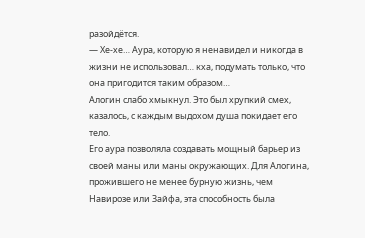разойдётся.
— Хе-хе… Аура, которую я ненавидел и никогда в жизни не использовал… кха, подумать только, что она пригодится таким образом…
Алогин слабо хмыкнул. Это был хрупкий смех, казалось, с каждым выдохом душа покидает его тело.
Его аура позволяла создавать мощный барьер из своей маны или маны окружающих. Для Алогина, прожившего не менее бурную жизнь, чем Навирозе или Зайфа, эта способность была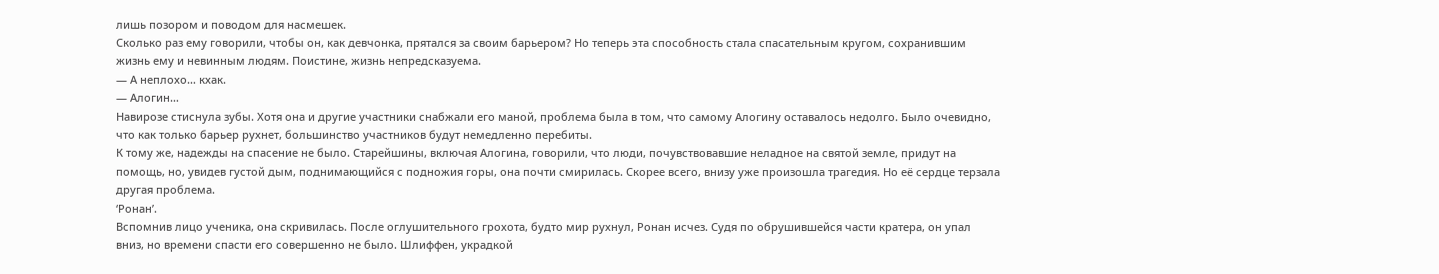лишь позором и поводом для насмешек.
Сколько раз ему говорили, чтобы он, как девчонка, прятался за своим барьером? Но теперь эта способность стала спасательным кругом, сохранившим жизнь ему и невинным людям. Поистине, жизнь непредсказуема.
— А неплохо… кхак.
— Алогин…
Навирозе стиснула зубы. Хотя она и другие участники снабжали его маной, проблема была в том, что самому Алогину оставалось недолго. Было очевидно, что как только барьер рухнет, большинство участников будут немедленно перебиты.
К тому же, надежды на спасение не было. Старейшины, включая Алогина, говорили, что люди, почувствовавшие неладное на святой земле, придут на помощь, но, увидев густой дым, поднимающийся с подножия горы, она почти смирилась. Скорее всего, внизу уже произошла трагедия. Но её сердце терзала другая проблема.
‘Ронан’.
Вспомнив лицо ученика, она скривилась. После оглушительного грохота, будто мир рухнул, Ронан исчез. Судя по обрушившейся части кратера, он упал вниз, но времени спасти его совершенно не было. Шлиффен, украдкой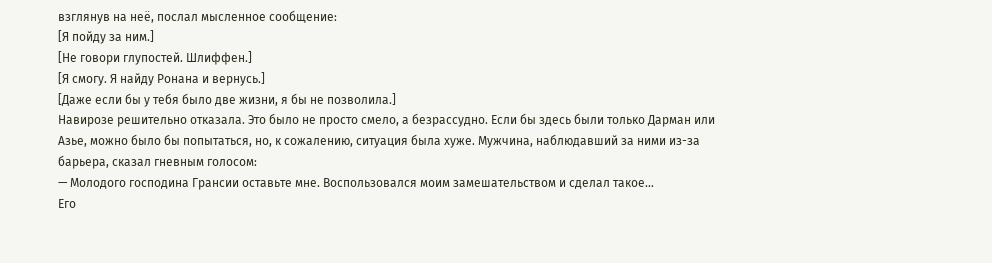взглянув на неё, послал мысленное сообщение:
[Я пойду за ним.]
[Не говори глупостей. Шлиффен.]
[Я смогу. Я найду Ронана и вернусь.]
[Даже если бы у тебя было две жизни, я бы не позволила.]
Навирозе решительно отказала. Это было не просто смело, а безрассудно. Если бы здесь были только Дарман или Азье, можно было бы попытаться, но, к сожалению, ситуация была хуже. Мужчина, наблюдавший за ними из-за барьера, сказал гневным голосом:
— Молодого господина Грансии оставьте мне. Воспользовался моим замешательством и сделал такое…
Его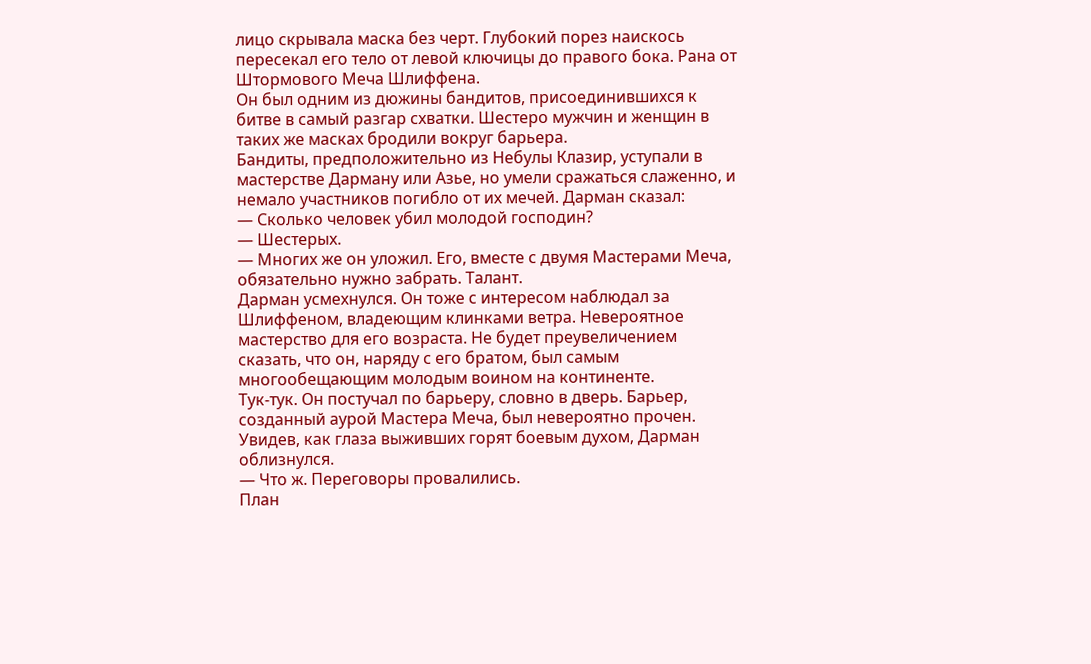лицо скрывала маска без черт. Глубокий порез наискось пересекал его тело от левой ключицы до правого бока. Рана от Штормового Меча Шлиффена.
Он был одним из дюжины бандитов, присоединившихся к битве в самый разгар схватки. Шестеро мужчин и женщин в таких же масках бродили вокруг барьера.
Бандиты, предположительно из Небулы Клазир, уступали в мастерстве Дарману или Азье, но умели сражаться слаженно, и немало участников погибло от их мечей. Дарман сказал:
— Сколько человек убил молодой господин?
— Шестерых.
— Многих же он уложил. Его, вместе с двумя Мастерами Меча, обязательно нужно забрать. Талант.
Дарман усмехнулся. Он тоже с интересом наблюдал за Шлиффеном, владеющим клинками ветра. Невероятное мастерство для его возраста. Не будет преувеличением сказать, что он, наряду с его братом, был самым многообещающим молодым воином на континенте.
Тук-тук. Он постучал по барьеру, словно в дверь. Барьер, созданный аурой Мастера Меча, был невероятно прочен. Увидев, как глаза выживших горят боевым духом, Дарман облизнулся.
— Что ж. Переговоры провалились.
План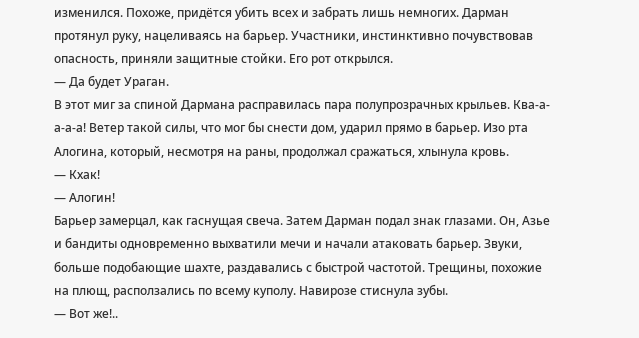изменился. Похоже, придётся убить всех и забрать лишь немногих. Дарман протянул руку, нацеливаясь на барьер. Участники, инстинктивно почувствовав опасность, приняли защитные стойки. Его рот открылся.
— Да будет Ураган.
В этот миг за спиной Дармана расправилась пара полупрозрачных крыльев. Ква-а-а-а-а! Ветер такой силы, что мог бы снести дом, ударил прямо в барьер. Изо рта Алогина, который, несмотря на раны, продолжал сражаться, хлынула кровь.
— Кхак!
— Алогин!
Барьер замерцал, как гаснущая свеча. Затем Дарман подал знак глазами. Он, Азье и бандиты одновременно выхватили мечи и начали атаковать барьер. Звуки, больше подобающие шахте, раздавались с быстрой частотой. Трещины, похожие на плющ, расползались по всему куполу. Навирозе стиснула зубы.
— Вот же!..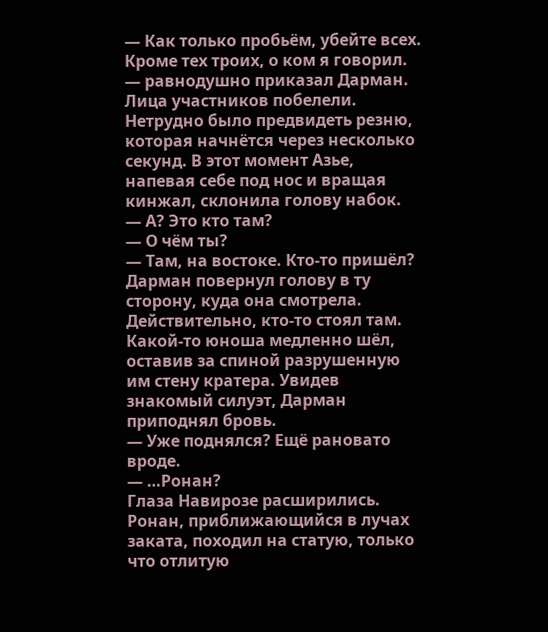— Как только пробьём, убейте всех. Кроме тех троих, о ком я говорил.
— равнодушно приказал Дарман. Лица участников побелели. Нетрудно было предвидеть резню, которая начнётся через несколько секунд. В этот момент Азье, напевая себе под нос и вращая кинжал, склонила голову набок.
— А? Это кто там?
— О чём ты?
— Там, на востоке. Кто-то пришёл?
Дарман повернул голову в ту сторону, куда она смотрела. Действительно, кто-то стоял там. Какой-то юноша медленно шёл, оставив за спиной разрушенную им стену кратера. Увидев знакомый силуэт, Дарман приподнял бровь.
— Уже поднялся? Ещё рановато вроде.
— …Ронан?
Глаза Навирозе расширились. Ронан, приближающийся в лучах заката, походил на статую, только что отлитую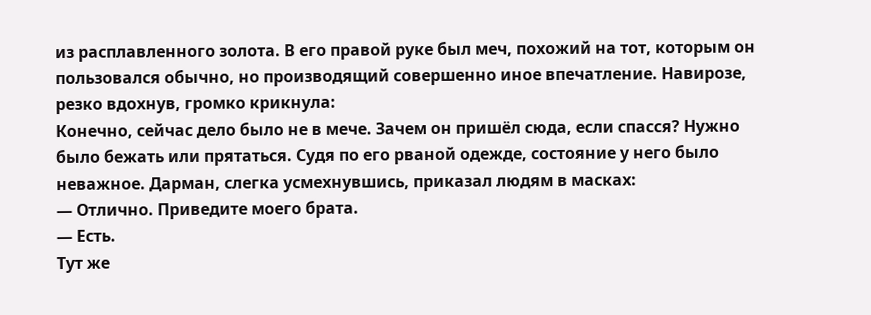из расплавленного золота. В его правой руке был меч, похожий на тот, которым он пользовался обычно, но производящий совершенно иное впечатление. Навирозе, резко вдохнув, громко крикнула:
Конечно, сейчас дело было не в мече. Зачем он пришёл сюда, если спасся? Нужно было бежать или прятаться. Судя по его рваной одежде, состояние у него было неважное. Дарман, слегка усмехнувшись, приказал людям в масках:
— Отлично. Приведите моего брата.
— Есть.
Тут же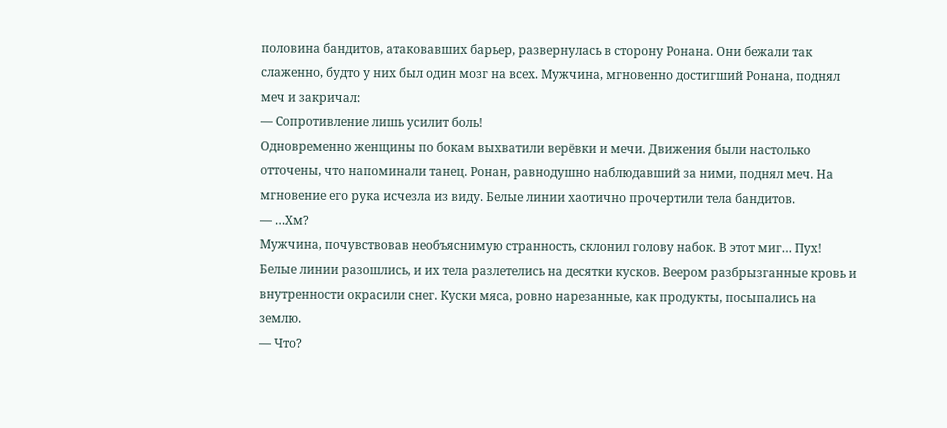половина бандитов, атаковавших барьер, развернулась в сторону Ронана. Они бежали так слаженно, будто у них был один мозг на всех. Мужчина, мгновенно достигший Ронана, поднял меч и закричал:
— Сопротивление лишь усилит боль!
Одновременно женщины по бокам выхватили верёвки и мечи. Движения были настолько отточены, что напоминали танец. Ронан, равнодушно наблюдавший за ними, поднял меч. На мгновение его рука исчезла из виду. Белые линии хаотично прочертили тела бандитов.
— …Хм?
Мужчина, почувствовав необъяснимую странность, склонил голову набок. В этот миг… Пух! Белые линии разошлись, и их тела разлетелись на десятки кусков. Веером разбрызганные кровь и внутренности окрасили снег. Куски мяса, ровно нарезанные, как продукты, посыпались на землю.
— Что?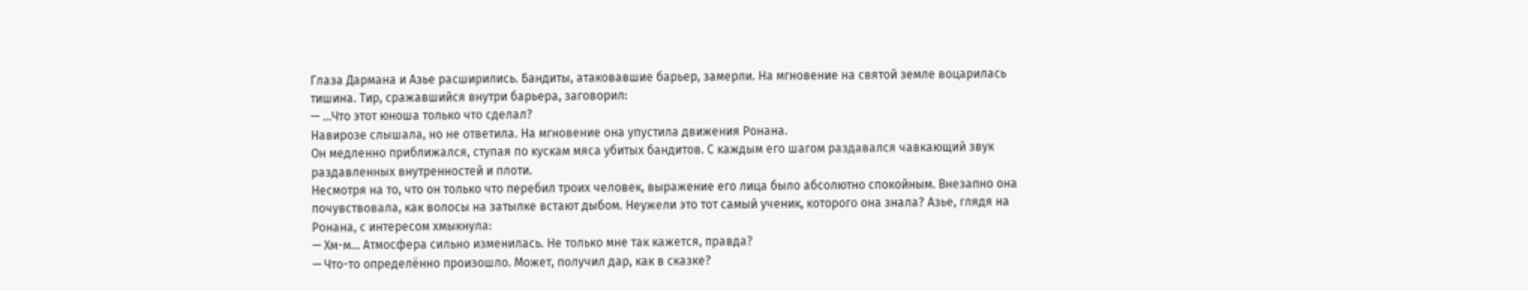Глаза Дармана и Азье расширились. Бандиты, атаковавшие барьер, замерли. На мгновение на святой земле воцарилась тишина. Тир, сражавшийся внутри барьера, заговорил:
— …Что этот юноша только что сделал?
Навирозе слышала, но не ответила. На мгновение она упустила движения Ронана.
Он медленно приближался, ступая по кускам мяса убитых бандитов. С каждым его шагом раздавался чавкающий звук раздавленных внутренностей и плоти.
Несмотря на то, что он только что перебил троих человек, выражение его лица было абсолютно спокойным. Внезапно она почувствовала, как волосы на затылке встают дыбом. Неужели это тот самый ученик, которого она знала? Азье, глядя на Ронана, с интересом хмыкнула:
— Хм-м… Атмосфера сильно изменилась. Не только мне так кажется, правда?
— Что-то определённо произошло. Может, получил дар, как в сказке?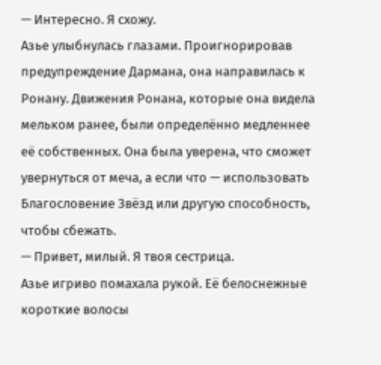— Интересно. Я схожу.
Азье улыбнулась глазами. Проигнорировав предупреждение Дармана, она направилась к Ронану. Движения Ронана, которые она видела мельком ранее, были определённо медленнее её собственных. Она была уверена, что сможет увернуться от меча, а если что — использовать Благословение Звёзд или другую способность, чтобы сбежать.
— Привет, милый. Я твоя сестрица.
Азье игриво помахала рукой. Её белоснежные короткие волосы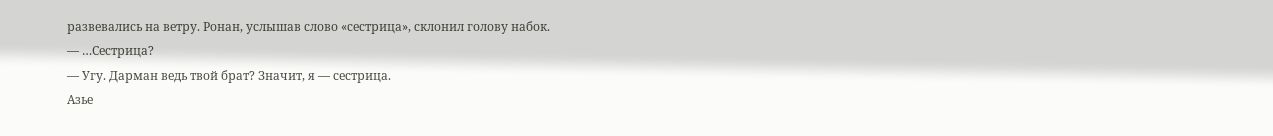развевались на ветру. Ронан, услышав слово «сестрица», склонил голову набок.
— …Сестрица?
— Угу. Дарман ведь твой брат? Значит, я — сестрица.
Азье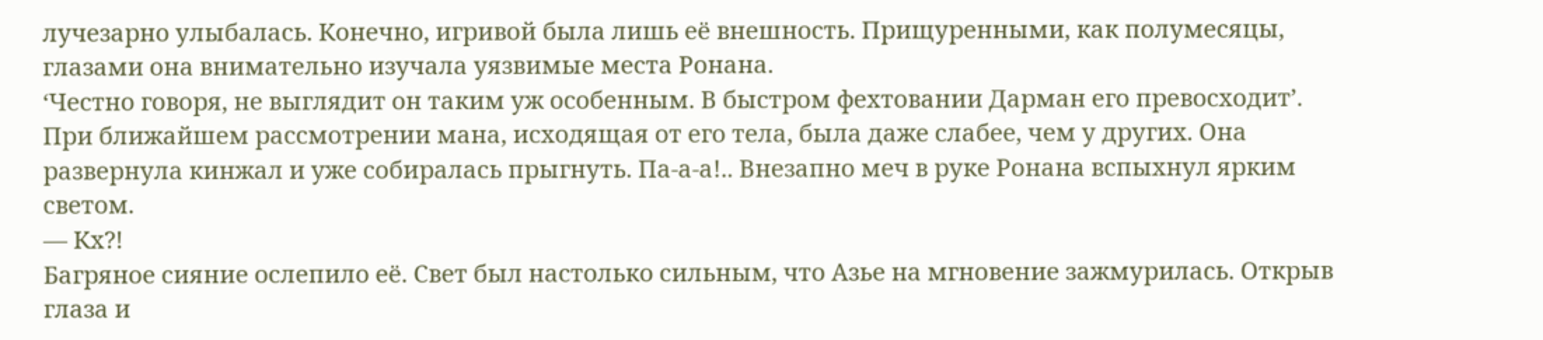лучезарно улыбалась. Конечно, игривой была лишь её внешность. Прищуренными, как полумесяцы, глазами она внимательно изучала уязвимые места Ронана.
‘Честно говоря, не выглядит он таким уж особенным. В быстром фехтовании Дарман его превосходит’.
При ближайшем рассмотрении мана, исходящая от его тела, была даже слабее, чем у других. Она развернула кинжал и уже собиралась прыгнуть. Па-а-а!.. Внезапно меч в руке Ронана вспыхнул ярким светом.
— Кх?!
Багряное сияние ослепило её. Свет был настолько сильным, что Азье на мгновение зажмурилась. Открыв глаза и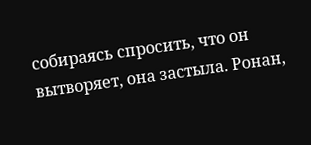собираясь спросить, что он вытворяет, она застыла. Ронан,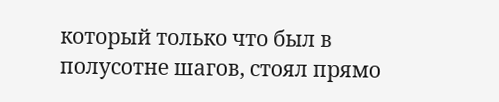который только что был в полусотне шагов, стоял прямо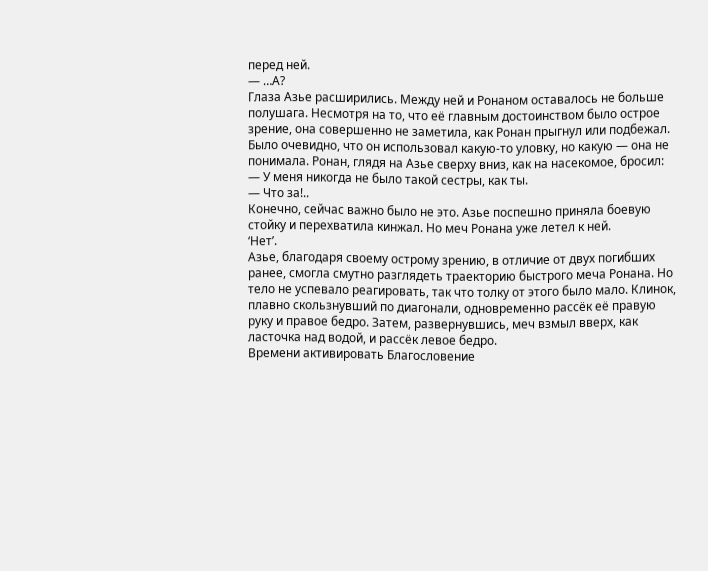перед ней.
— …А?
Глаза Азье расширились. Между ней и Ронаном оставалось не больше полушага. Несмотря на то, что её главным достоинством было острое зрение, она совершенно не заметила, как Ронан прыгнул или подбежал. Было очевидно, что он использовал какую-то уловку, но какую — она не понимала. Ронан, глядя на Азье сверху вниз, как на насекомое, бросил:
— У меня никогда не было такой сестры, как ты.
— Что за!..
Конечно, сейчас важно было не это. Азье поспешно приняла боевую стойку и перехватила кинжал. Но меч Ронана уже летел к ней.
‘Нет’.
Азье, благодаря своему острому зрению, в отличие от двух погибших ранее, смогла смутно разглядеть траекторию быстрого меча Ронана. Но тело не успевало реагировать, так что толку от этого было мало. Клинок, плавно скользнувший по диагонали, одновременно рассёк её правую руку и правое бедро. Затем, развернувшись, меч взмыл вверх, как ласточка над водой, и рассёк левое бедро.
Времени активировать Благословение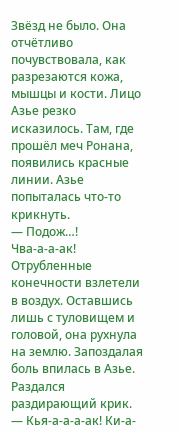Звёзд не было. Она отчётливо почувствовала, как разрезаются кожа, мышцы и кости. Лицо Азье резко исказилось. Там, где прошёл меч Ронана, появились красные линии. Азье попыталась что-то крикнуть.
— Подож…!
Чва-а-а-ак! Отрубленные конечности взлетели в воздух. Оставшись лишь с туловищем и головой, она рухнула на землю. Запоздалая боль впилась в Азье. Раздался раздирающий крик.
— Кья-а-а-а-ак! Ки-а-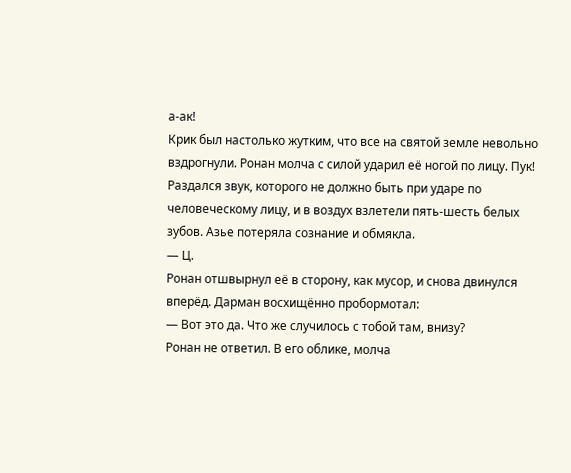а-ак!
Крик был настолько жутким, что все на святой земле невольно вздрогнули. Ронан молча с силой ударил её ногой по лицу. Пук! Раздался звук, которого не должно быть при ударе по человеческому лицу, и в воздух взлетели пять-шесть белых зубов. Азье потеряла сознание и обмякла.
— Ц.
Ронан отшвырнул её в сторону, как мусор, и снова двинулся вперёд. Дарман восхищённо пробормотал:
— Вот это да. Что же случилось с тобой там, внизу?
Ронан не ответил. В его облике, молча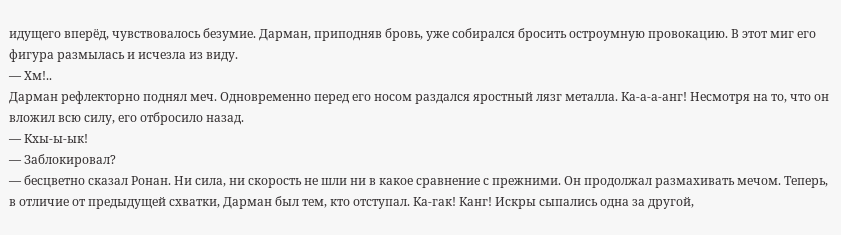идущего вперёд, чувствовалось безумие. Дарман, приподняв бровь, уже собирался бросить остроумную провокацию. В этот миг его фигура размылась и исчезла из виду.
— Хм!..
Дарман рефлекторно поднял меч. Одновременно перед его носом раздался яростный лязг металла. Ка-а-а-анг! Несмотря на то, что он вложил всю силу, его отбросило назад.
— Кхы-ы-ык!
— Заблокировал?
— бесцветно сказал Ронан. Ни сила, ни скорость не шли ни в какое сравнение с прежними. Он продолжал размахивать мечом. Теперь, в отличие от предыдущей схватки, Дарман был тем, кто отступал. Ка-гак! Канг! Искры сыпались одна за другой,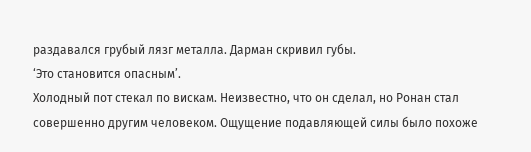раздавался грубый лязг металла. Дарман скривил губы.
‘Это становится опасным’.
Холодный пот стекал по вискам. Неизвестно, что он сделал, но Ронан стал совершенно другим человеком. Ощущение подавляющей силы было похоже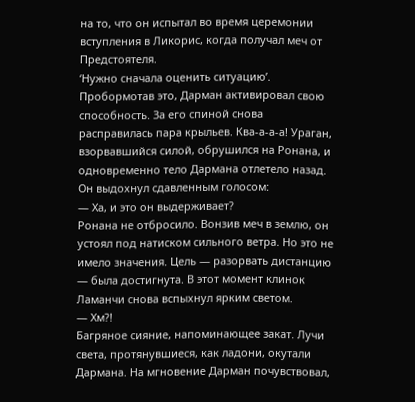на то, что он испытал во время церемонии вступления в Ликорис, когда получал меч от Предстоятеля.
‘Нужно сначала оценить ситуацию’.
Пробормотав это, Дарман активировал свою способность. За его спиной снова расправилась пара крыльев. Ква-а-а-а! Ураган, взорвавшийся силой, обрушился на Ронана, и одновременно тело Дармана отлетело назад. Он выдохнул сдавленным голосом:
— Ха, и это он выдерживает?
Ронана не отбросило. Вонзив меч в землю, он устоял под натиском сильного ветра. Но это не имело значения. Цель — разорвать дистанцию — была достигнута. В этот момент клинок Ламанчи снова вспыхнул ярким светом.
— Хм?!
Багряное сияние, напоминающее закат. Лучи света, протянувшиеся, как ладони, окутали Дармана. На мгновение Дарман почувствовал,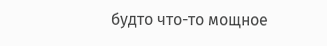будто что-то мощное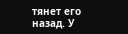тянет его назад. У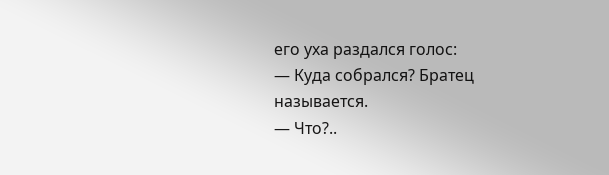его уха раздался голос:
— Куда собрался? Братец называется.
— Что?..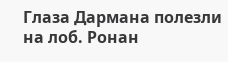Глаза Дармана полезли на лоб. Ронан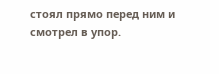стоял прямо перед ним и смотрел в упор.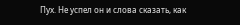Пух. Не успел он и слова сказать, как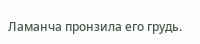Ламанча пронзила его грудь.